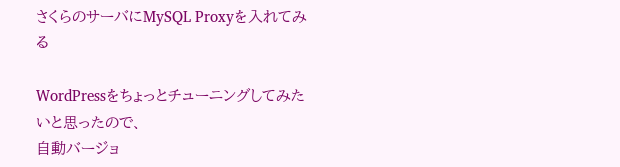さくらのサーバにMySQL Proxyを入れてみる

WordPressをちょっとチューニングしてみたいと思ったので、
自動バージョ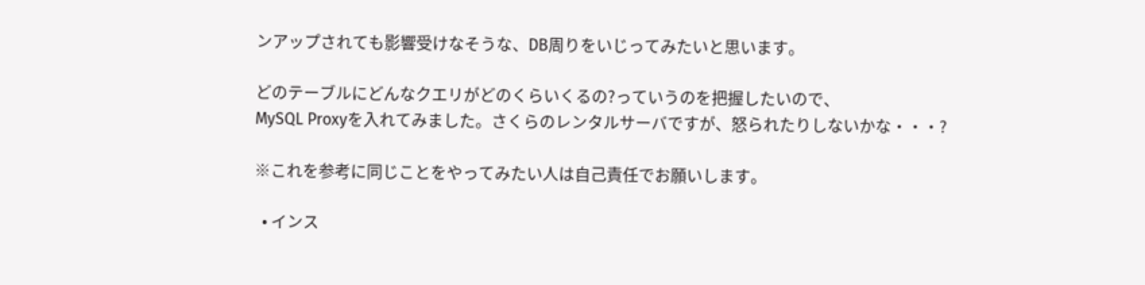ンアップされても影響受けなそうな、DB周りをいじってみたいと思います。

どのテーブルにどんなクエリがどのくらいくるの?っていうのを把握したいので、
MySQL Proxyを入れてみました。さくらのレンタルサーバですが、怒られたりしないかな・・・?

※これを参考に同じことをやってみたい人は自己責任でお願いします。

  • インス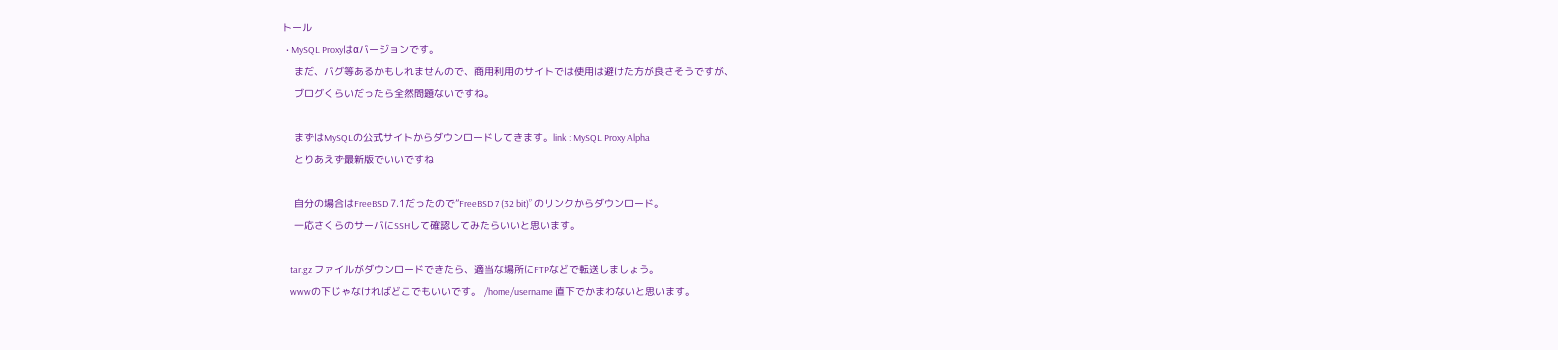トール
  • MySQL Proxyはαバージョンです。
    まだ、バグ等あるかもしれませんので、商用利用のサイトでは使用は避けた方が良さそうですが、
    ブログくらいだったら全然問題ないですね。

    まずはMySQLの公式サイトからダウンロードしてきます。link : MySQL Proxy Alpha
    とりあえず最新版でいいですね

    自分の場合はFreeBSD 7.1だったので”FreeBSD 7 (32 bit)” のリンクからダウンロード。
    一応さくらのサーバにSSHして確認してみたらいいと思います。

    tar.gz ファイルがダウンロードできたら、適当な場所にFTPなどで転送しましょう。
    wwwの下じゃなければどこでもいいです。 /home/username 直下でかまわないと思います。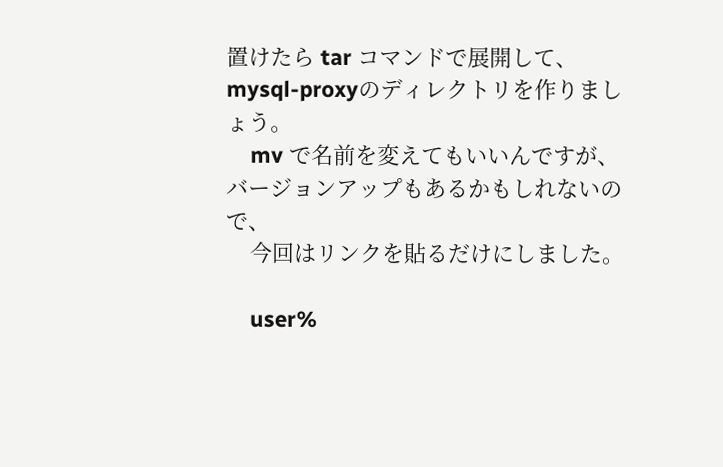置けたら tar コマンドで展開して、mysql-proxyのディレクトリを作りましょう。
    mv で名前を変えてもいいんですが、バージョンアップもあるかもしれないので、
    今回はリンクを貼るだけにしました。

    user%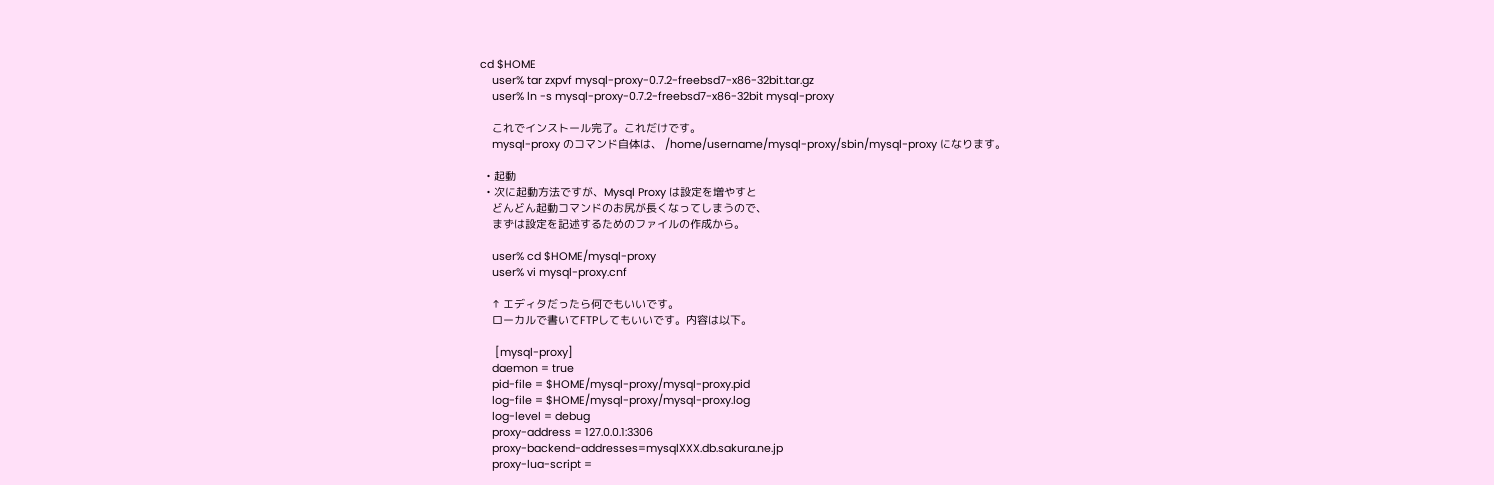cd $HOME
    user% tar zxpvf mysql-proxy-0.7.2-freebsd7-x86-32bit.tar.gz
    user% ln -s mysql-proxy-0.7.2-freebsd7-x86-32bit mysql-proxy

    これでインストール完了。これだけです。
    mysql-proxy のコマンド自体は、 /home/username/mysql-proxy/sbin/mysql-proxy になります。

  • 起動
  • 次に起動方法ですが、Mysql Proxy は設定を増やすと
    どんどん起動コマンドのお尻が長くなってしまうので、
    まずは設定を記述するためのファイルの作成から。

    user% cd $HOME/mysql-proxy
    user% vi mysql-proxy.cnf

    ↑ エディタだったら何でもいいです。
    ローカルで書いてFTPしてもいいです。内容は以下。

     [mysql-proxy]
    daemon = true
    pid-file = $HOME/mysql-proxy/mysql-proxy.pid
    log-file = $HOME/mysql-proxy/mysql-proxy.log
    log-level = debug
    proxy-address = 127.0.0.1:3306
    proxy-backend-addresses=mysqlXXX.db.sakura.ne.jp
    proxy-lua-script =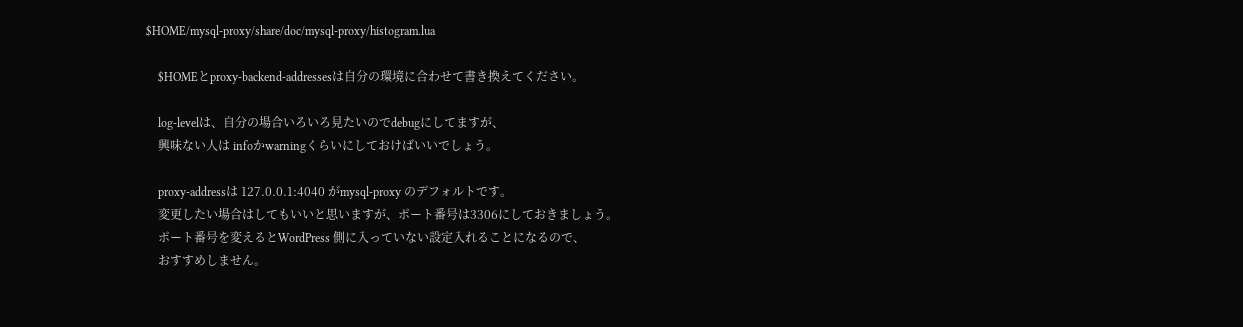$HOME/mysql-proxy/share/doc/mysql-proxy/histogram.lua

    $HOMEとproxy-backend-addressesは自分の環境に合わせて書き換えてください。

    log-levelは、自分の場合いろいろ見たいのでdebugにしてますが、
    興味ない人は infoかwarningくらいにしておけばいいでしょう。

    proxy-addressは 127.0.0.1:4040 がmysql-proxy のデフォルトです。
    変更したい場合はしてもいいと思いますが、ポート番号は3306にしておきましょう。
    ポート番号を変えるとWordPress 側に入っていない設定入れることになるので、
    おすすめしません。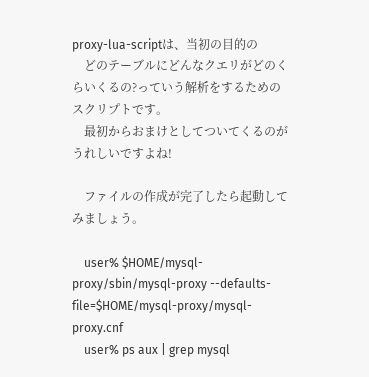proxy-lua-scriptは、当初の目的の
    どのテーブルにどんなクエリがどのくらいくるの?っていう解析をするためのスクリプトです。
    最初からおまけとしてついてくるのがうれしいですよね!

    ファイルの作成が完了したら起動してみましょう。

    user% $HOME/mysql-proxy/sbin/mysql-proxy --defaults-file=$HOME/mysql-proxy/mysql-proxy.cnf
    user% ps aux | grep mysql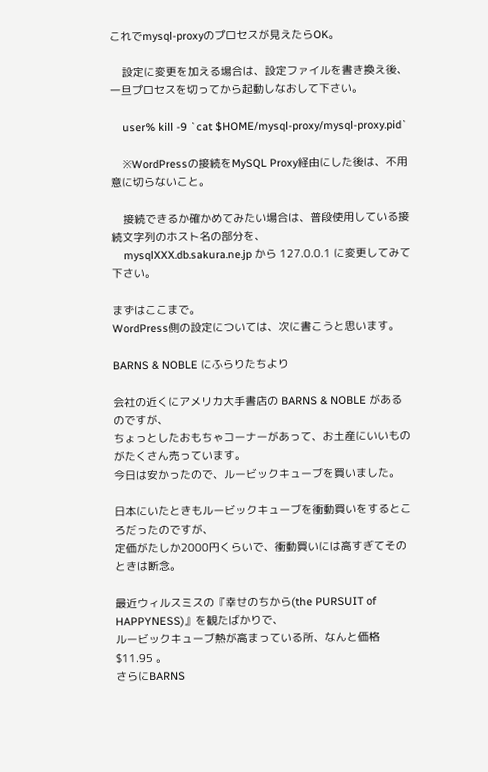これでmysql-proxyのプロセスが見えたらOK。

    設定に変更を加える場合は、設定ファイルを書き換え後、一旦プロセスを切ってから起動しなおして下さい。

    user% kill -9 `cat $HOME/mysql-proxy/mysql-proxy.pid`

    ※WordPressの接続をMySQL Proxy経由にした後は、不用意に切らないこと。

    接続できるか確かめてみたい場合は、普段使用している接続文字列のホスト名の部分を、
    mysqlXXX.db.sakura.ne.jp から 127.0.0.1 に変更してみて下さい。

まずはここまで。
WordPress側の設定については、次に書こうと思います。

BARNS & NOBLE にふらりたちより

会社の近くにアメリカ大手書店の BARNS & NOBLE があるのですが、
ちょっとしたおもちゃコーナーがあって、お土産にいいものがたくさん売っています。
今日は安かったので、ルービックキューブを買いました。

日本にいたときもルービックキューブを衝動買いをするところだったのですが、
定価がたしか2000円くらいで、衝動買いには高すぎてそのときは断念。

最近ウィルスミスの『幸せのちから(the PURSUIT of HAPPYNESS)』を観たばかりで、
ルービックキューブ熱が高まっている所、なんと価格$11.95 。
さらにBARNS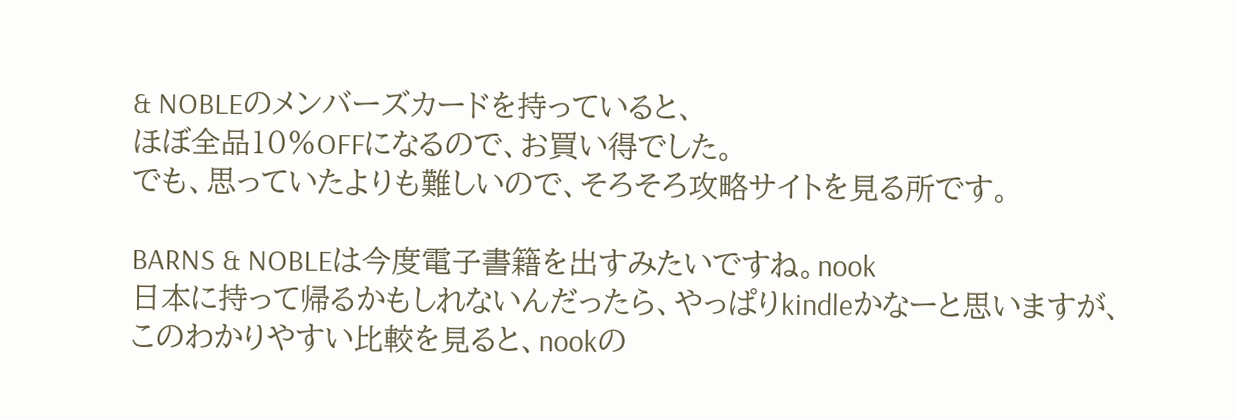& NOBLEのメンバーズカードを持っていると、
ほぼ全品10%OFFになるので、お買い得でした。
でも、思っていたよりも難しいので、そろそろ攻略サイトを見る所です。

BARNS & NOBLEは今度電子書籍を出すみたいですね。nook
日本に持って帰るかもしれないんだったら、やっぱりkindleかなーと思いますが、
このわかりやすい比較を見ると、nookの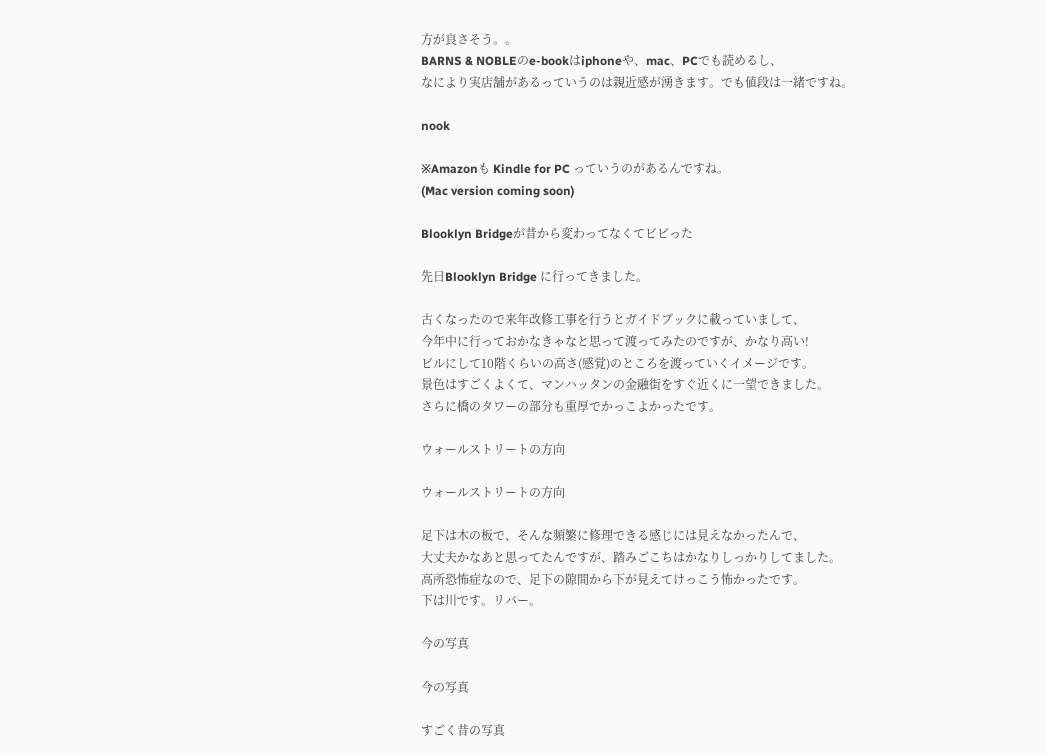方が良さそう。。
BARNS & NOBLEのe-bookはiphoneや、mac、PCでも読めるし、
なにより実店舗があるっていうのは親近感が湧きます。でも値段は一緒ですね。

nook

※Amazonも Kindle for PC っていうのがあるんですね。
(Mac version coming soon)

Blooklyn Bridgeが昔から変わってなくてビビった

先日Blooklyn Bridge に行ってきました。

古くなったので来年改修工事を行うとガイドブックに載っていまして、
今年中に行っておかなきゃなと思って渡ってみたのですが、かなり高い!
ビルにして10階くらいの高さ(感覚)のところを渡っていくイメージです。
景色はすごくよくて、マンハッタンの金融街をすぐ近くに一望できました。
さらに橋のタワーの部分も重厚でかっこよかったです。

ウォールストリートの方向

ウォールストリートの方向

足下は木の板で、そんな頻繁に修理できる感じには見えなかったんで、
大丈夫かなあと思ってたんですが、踏みごこちはかなりしっかりしてました。
高所恐怖症なので、足下の隙間から下が見えてけっこう怖かったです。
下は川です。リバー。

今の写真

今の写真

すごく昔の写真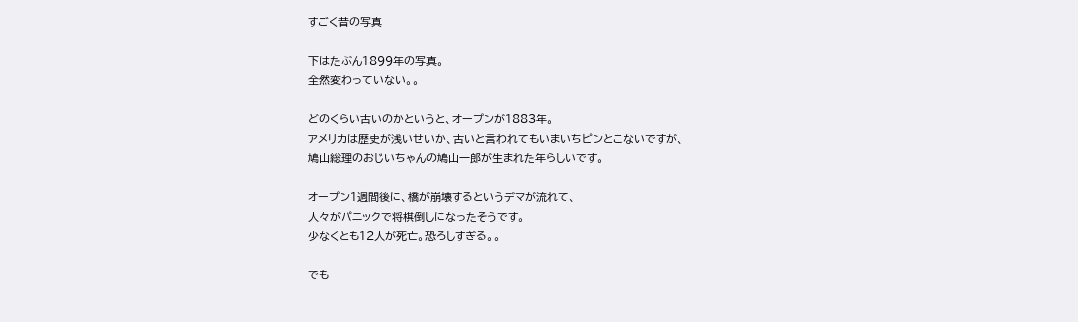すごく昔の写真

下はたぶん1899年の写真。
全然変わっていない。。

どのくらい古いのかというと、オープンが1883年。
アメリカは歴史が浅いせいか、古いと言われてもいまいちピンとこないですが、
鳩山総理のおじいちゃんの鳩山一郎が生まれた年らしいです。

オープン1週間後に、橋が崩壊するというデマが流れて、
人々がパニックで将棋倒しになったそうです。
少なくとも12人が死亡。恐ろしすぎる。。

でも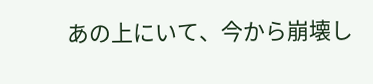あの上にいて、今から崩壊し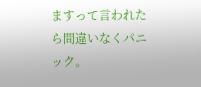ますって言われたら間違いなくパニック。